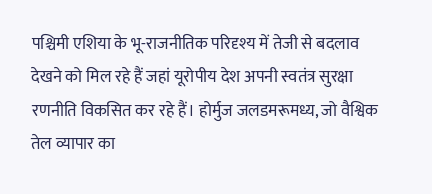पश्चिमी एशिया के भू-राजनीतिक परिदृश्य में तेजी से बदलाव देखने को मिल रहे हैं जहां यूरोपीय देश अपनी स्वतंत्र सुरक्षा रणनीति विकसित कर रहे हैं। होर्मुज जलडमरूमध्य, जो वैश्विक तेल व्यापार का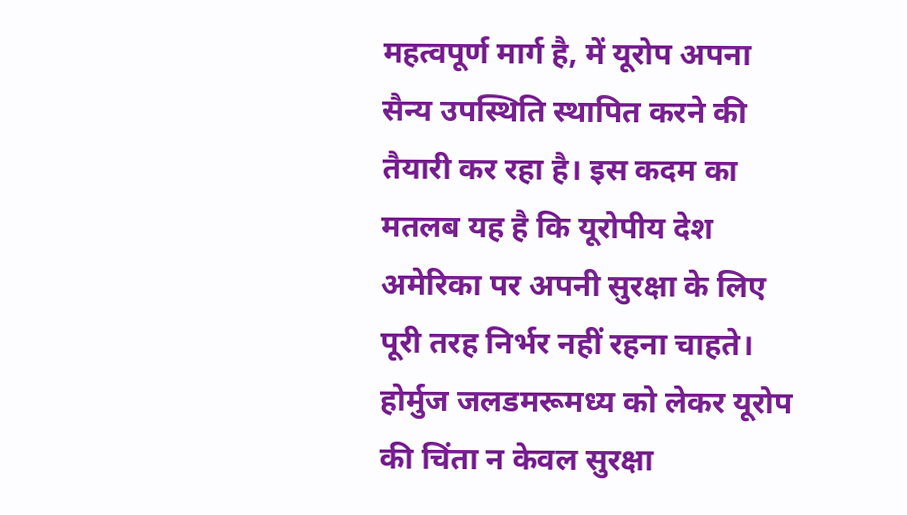महत्वपूर्ण मार्ग है, में यूरोप अपना सैन्य उपस्थिति स्थापित करने की तैयारी कर रहा है। इस कदम का मतलब यह है कि यूरोपीय देश अमेरिका पर अपनी सुरक्षा के लिए पूरी तरह निर्भर नहीं रहना चाहते।
होर्मुज जलडमरूमध्य को लेकर यूरोप की चिंता न केवल सुरक्षा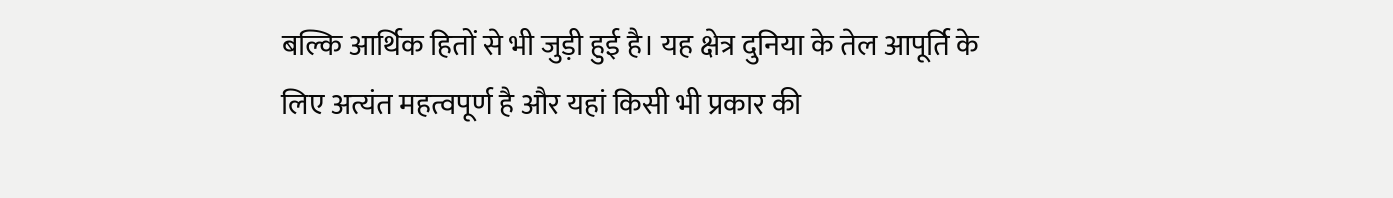बल्कि आर्थिक हितों से भी जुड़ी हुई है। यह क्षेत्र दुनिया के तेल आपूर्ति के लिए अत्यंत महत्वपूर्ण है और यहां किसी भी प्रकार की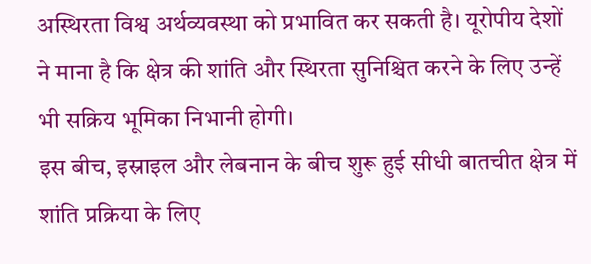अस्थिरता विश्व अर्थव्यवस्था को प्रभावित कर सकती है। यूरोपीय देशों ने माना है कि क्षेत्र की शांति और स्थिरता सुनिश्चित करने के लिए उन्हें भी सक्रिय भूमिका निभानी होगी।
इस बीच, इस्राइल और लेबनान के बीच शुरू हुई सीधी बातचीत क्षेत्र में शांति प्रक्रिया के लिए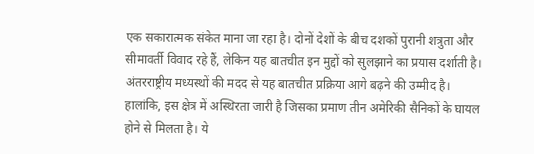एक सकारात्मक संकेत माना जा रहा है। दोनों देशों के बीच दशकों पुरानी शत्रुता और सीमावर्ती विवाद रहे हैं, लेकिन यह बातचीत इन मुद्दों को सुलझाने का प्रयास दर्शाती है। अंतरराष्ट्रीय मध्यस्थों की मदद से यह बातचीत प्रक्रिया आगे बढ़ने की उम्मीद है।
हालांकि, इस क्षेत्र में अस्थिरता जारी है जिसका प्रमाण तीन अमेरिकी सैनिकों के घायल होने से मिलता है। ये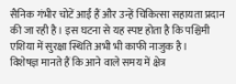सैनिक गंभीर चोटें आईं हैं और उन्हें चिकित्सा सहायता प्रदान की जा रही है। इस घटना से यह स्पष्ट होता है कि पश्चिमी एशिया में सुरक्षा स्थिति अभी भी काफी नाजुक है।
विशेषज्ञ मानते हैं कि आने वाले समय में क्षेत्र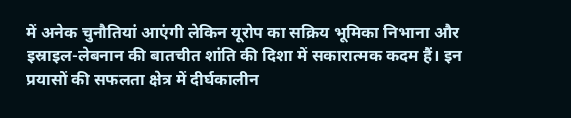में अनेक चुनौतियां आएंगी लेकिन यूरोप का सक्रिय भूमिका निभाना और इस्राइल-लेबनान की बातचीत शांति की दिशा में सकारात्मक कदम हैं। इन प्रयासों की सफलता क्षेत्र में दीर्घकालीन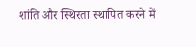शांति और स्थिरता स्थापित करने में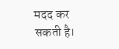मदद कर सकती है।